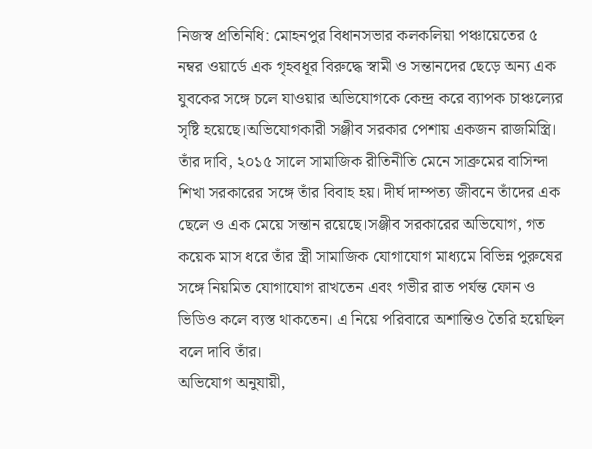নিজস্ব প্রতিনিধি: মোহনপুর বিধানসভার কলকলিয়া পঞ্চায়েতের ৫ নম্বর ওয়ার্ডে এক গৃহবধূর বিরুদ্ধে স্বামী ও সন্তানদের ছেড়ে অন্য এক যুবকের সঙ্গে চলে যাওয়ার অভিযোগকে কেন্দ্র করে ব্যাপক চাঞ্চল্যের সৃষ্টি হয়েছে।অভিযোগকারী সঞ্জীব সরকার পেশায় একজন রাজমিস্ত্রি। তাঁর দাবি, ২০১৫ সালে সামাজিক রীতিনীতি মেনে সাব্রুমের বাসিন্দা শিখা সরকারের সঙ্গে তাঁর বিবাহ হয়। দীর্ঘ দাম্পত্য জীবনে তাঁদের এক ছেলে ও এক মেয়ে সন্তান রয়েছে।সঞ্জীব সরকারের অভিযোগ, গত কয়েক মাস ধরে তাঁর স্ত্রী সামাজিক যোগাযোগ মাধ্যমে বিভিন্ন পুরুষের সঙ্গে নিয়মিত যোগাযোগ রাখতেন এবং গভীর রাত পর্যন্ত ফোন ও ভিডিও কলে ব্যস্ত থাকতেন। এ নিয়ে পরিবারে অশান্তিও তৈরি হয়েছিল বলে দাবি তাঁর।
অভিযোগ অনুযায়ী,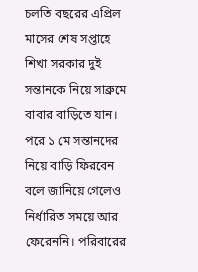চলতি বছরের এপ্রিল মাসের শেষ সপ্তাহে শিখা সরকার দুই সন্তানকে নিয়ে সাব্রুমে বাবার বাড়িতে যান। পরে ১ মে সন্তানদের নিয়ে বাড়ি ফিরবেন বলে জানিয়ে গেলেও নির্ধারিত সময়ে আর ফেরেননি। পরিবারের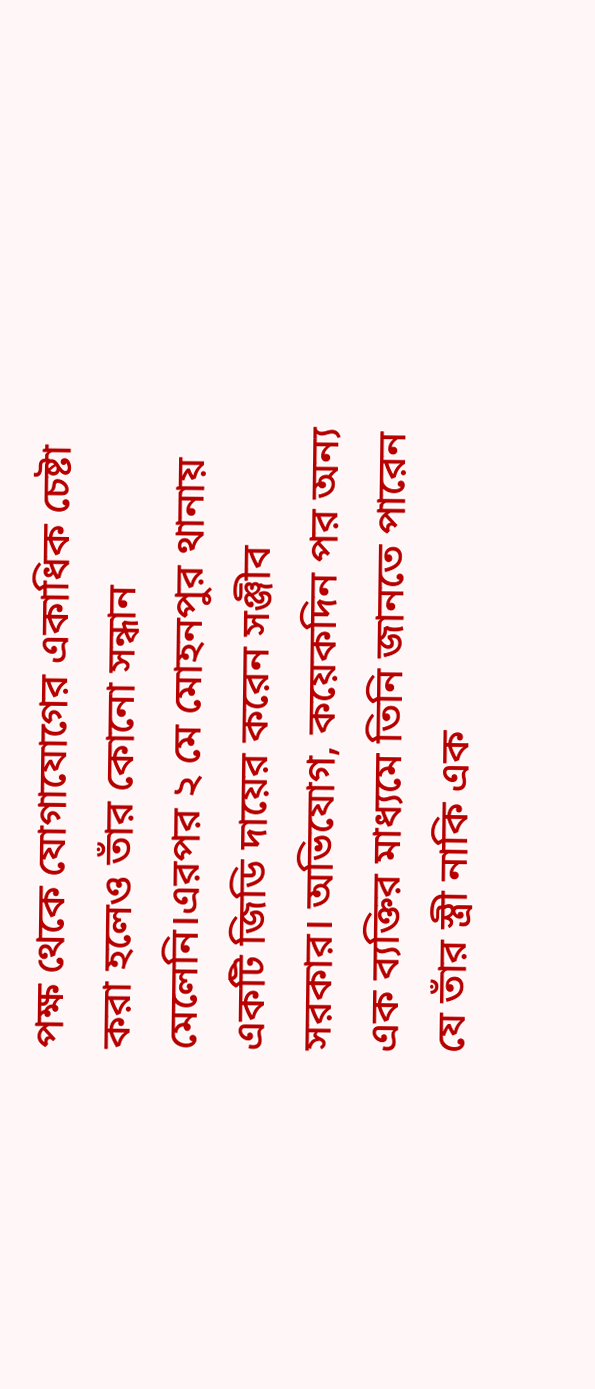পক্ষ থেকে যোগাযোগের একাধিক চেষ্টা করা হলেও তাঁর কোনো সন্ধান মেলেনি।এরপর ২ মে মোহনপুর থানায় একটি জিডি দায়ের করেন সঞ্জীব সরকার। অভিযোগ, কয়েকদিন পর অন্য এক ব্যক্তির মাধ্যমে তিনি জানতে পারেন যে তাঁর স্ত্রী নাকি এক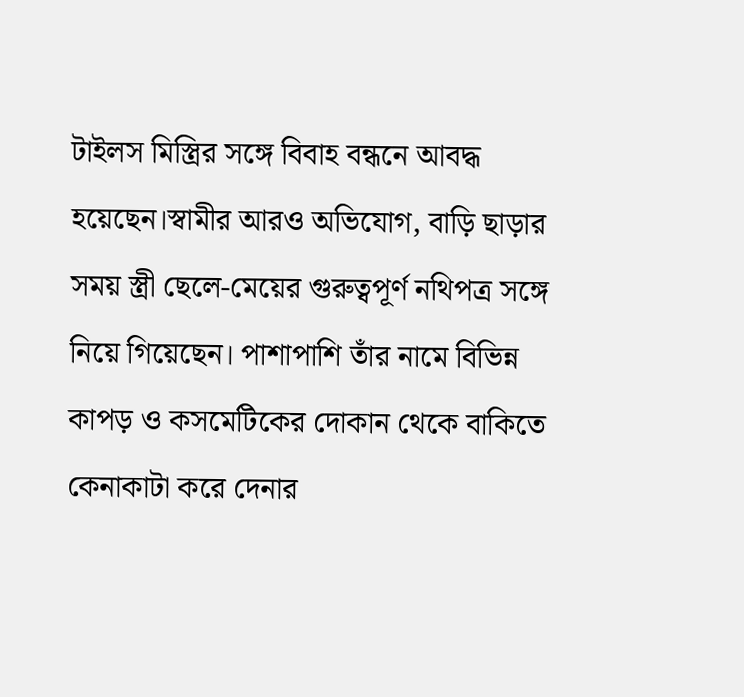টাইলস মিস্ত্রির সঙ্গে বিবাহ বন্ধনে আবদ্ধ হয়েছেন।স্বামীর আরও অভিযোগ, বাড়ি ছাড়ার সময় স্ত্রী ছেলে-মেয়ের গুরুত্বপূর্ণ নথিপত্র সঙ্গে নিয়ে গিয়েছেন। পাশাপাশি তাঁর নামে বিভিন্ন কাপড় ও কসমেটিকের দোকান থেকে বাকিতে কেনাকাটা করে দেনার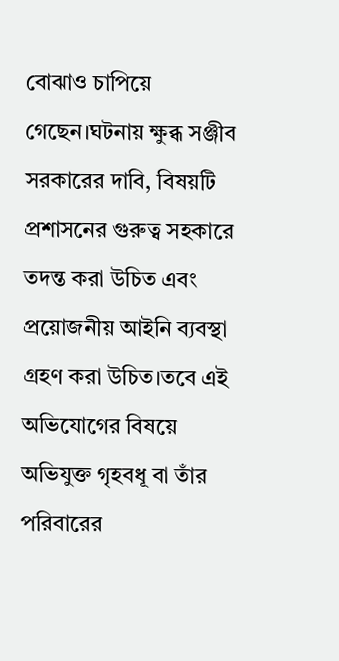বোঝাও চাপিয়ে গেছেন।ঘটনায় ক্ষুব্ধ সঞ্জীব সরকারের দাবি, বিষয়টি প্রশাসনের গুরুত্ব সহকারে তদন্ত করা উচিত এবং প্রয়োজনীয় আইনি ব্যবস্থা গ্রহণ করা উচিত।তবে এই অভিযোগের বিষয়ে অভিযুক্ত গৃহবধূ বা তাঁর পরিবারের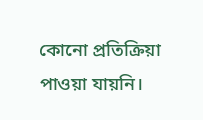কোনো প্রতিক্রিয়া পাওয়া যায়নি।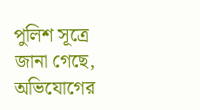পুলিশ সূত্রে জানা গেছে, অভিযোগের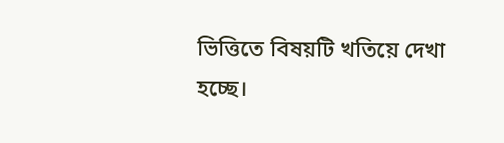ভিত্তিতে বিষয়টি খতিয়ে দেখা হচ্ছে।